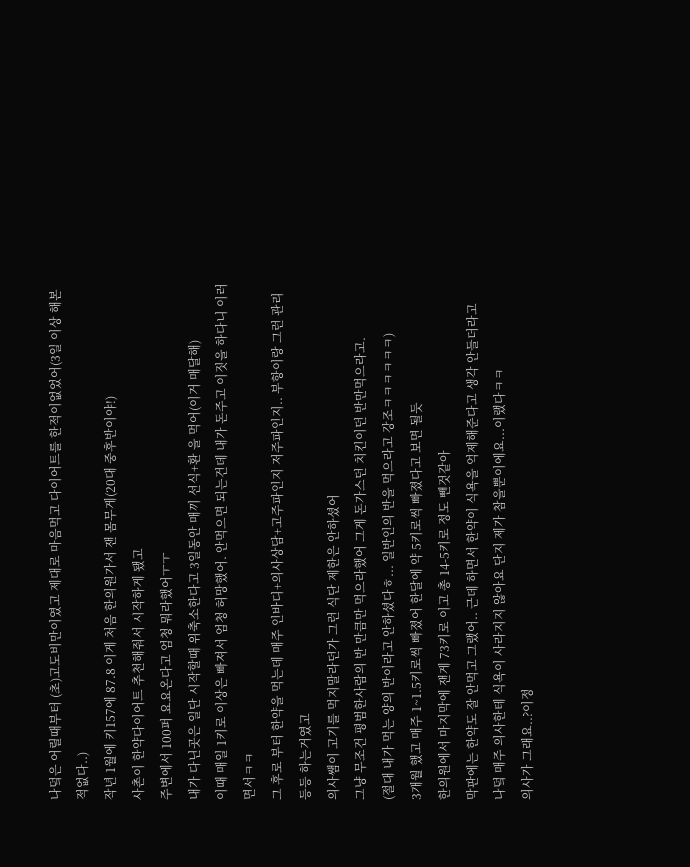나덬은 어릴때부터 (초)고도비만이였고 제대로 마음먹고 다이어트를 한적이없었어(3일 이상 해본적없다..)
작년 1월에 키157에 87.8 이게 처음 한의원가서 잰 몸무게(20대 중후반이야!)
사촌이 한약다이어트 추천해줘서 시작하게 됐고
주변에서 100퍼 요요온다고 엄청 뭐라했어ㅜㅜ
내가 다닌곳은 일단 시작할때 위축소한다고 3일동안 매끼 선식+환 을 먹어(이거 매달해)
이때 매일 1키로 이상은 빠져서 엄청 허망했어. 안먹으면 되는건데 내가 돈주고 이짓을 하다니 이러면서ㅋㅋ
그 후로 부터 한약을 먹는데 매주 인바디+의사상담+고주파인지 저주파인지.. 부항이랑 그런 관리 등등 하는거였고
의사쌤이 고기를 먹지말라던가 그런 식단 제한은 안하셨어
그냥 무조건 평범한사람의 반 만큼만 먹으라했어 그게 돈가스던 치킨이던 반만먹으라고.
(절대 내가 먹는 양의 반이라고 안하셨다ㅎ... 일반인의 반을 먹으라고 강조ㅋㅋㅋㅋㅋㅋ)
3개월 했고 매주 1~1.5키로씩 빠졌어 한달에 약 5키로씩 빠졌다고 보면 될듯
한의원에서 마지막에 잰게 73키로 이고 총 14-5키로 정도 뺀것같아
막판에는 한약도 잘 안먹고 그랬어.. 근데 하면서 한약이 식욕을 억제해준다고 생각 안들더라고
나덬 매주 의사한테 식욕이 사라지지 않아요 단지 제가 참을뿐이에요...이랬다ㅋㅋ
의사가 그래요..?이정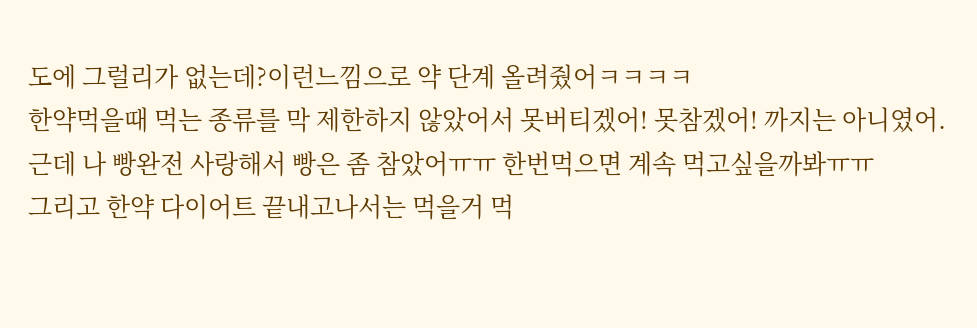도에 그럴리가 없는데?이런느낌으로 약 단계 올려줬어ㅋㅋㅋㅋ
한약먹을때 먹는 종류를 막 제한하지 않았어서 못버티겠어! 못참겠어! 까지는 아니였어.
근데 나 빵완전 사랑해서 빵은 좀 참았어ㅠㅠ 한번먹으면 계속 먹고싶을까봐ㅠㅠ
그리고 한약 다이어트 끝내고나서는 먹을거 먹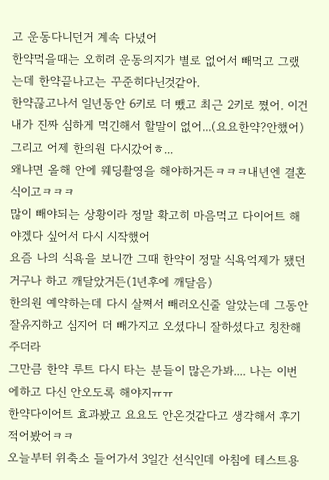고 운동다니던거 계속 다녔어
한약먹을때는 오히려 운동의지가 별로 없어서 빼먹고 그랬는데 한약끝나고는 꾸준히다닌것같아.
한약끊고나서 일년동안 6키로 더 뺐고 최근 2키로 쪘어. 이건 내가 진짜 심하게 먹긴해서 할말이 없어...(요요한약?안했어)
그리고 어제 한의원 다시갔어ㅎ...
왜냐면 올해 안에 웨딩촬영을 해야하거든ㅋㅋㅋ내년엔 결혼식이고ㅋㅋㅋ
많이 빼야되는 상황이라 정말 확고히 마음먹고 다이어트 해야겠다 싶어서 다시 시작했어
요즘 나의 식욕을 보니깐 그때 한약이 정말 식욕억제가 됐던거구나 하고 깨달았거든(1년후에 깨달음)
한의원 예약하는데 다시 살쪄서 빼러오신줄 알았는데 그동안 잘유지하고 심지어 더 빼가지고 오셨다니 잘하셨다고 칭찬해주더라
그만큼 한약 루트 다시 타는 분들이 많은가봐.... 나는 이번에하고 다신 안오도록 해야지ㅠㅠ
한약다이어트 효과봤고 요요도 안온것같다고 생각해서 후기 적어봤어ㅋㅋ
오늘부터 위축소 들어가서 3일간 선식인데 아침에 테스트용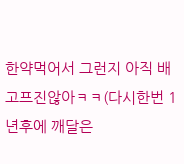한약먹어서 그런지 아직 배고프진않아ㅋㅋ(다시한번 1년후에 깨달은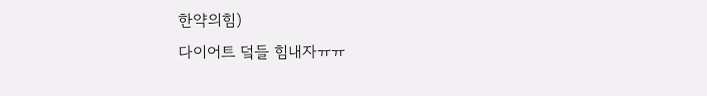한약의힘)
다이어트 덬들 힘내자ㅠㅠ